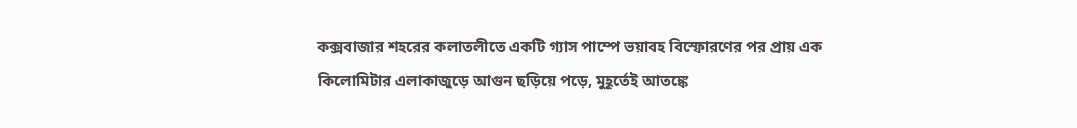কক্সবাজার শহরের কলাতলীতে একটি গ্যাস পাম্পে ভয়াবহ বিস্ফোরণের পর প্রায় এক কিলোমিটার এলাকাজুড়ে আগুন ছড়িয়ে পড়ে, মুহূর্তেই আতঙ্কে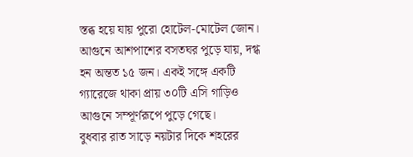স্তব্ধ হয়ে যায় পুরো হোটেল-মোটেল জোন। আগুনে আশপাশের বসতঘর পুড়ে যায়, দগ্ধ হন অন্তত ১৫ জন। একই সঙ্গে একটি গ্যারেজে থাকা প্রায় ৩০টি এসি গাড়িও আগুনে সম্পূর্ণরূপে পুড়ে গেছে।
বুধবার রাত সাড়ে নয়টার দিকে শহরের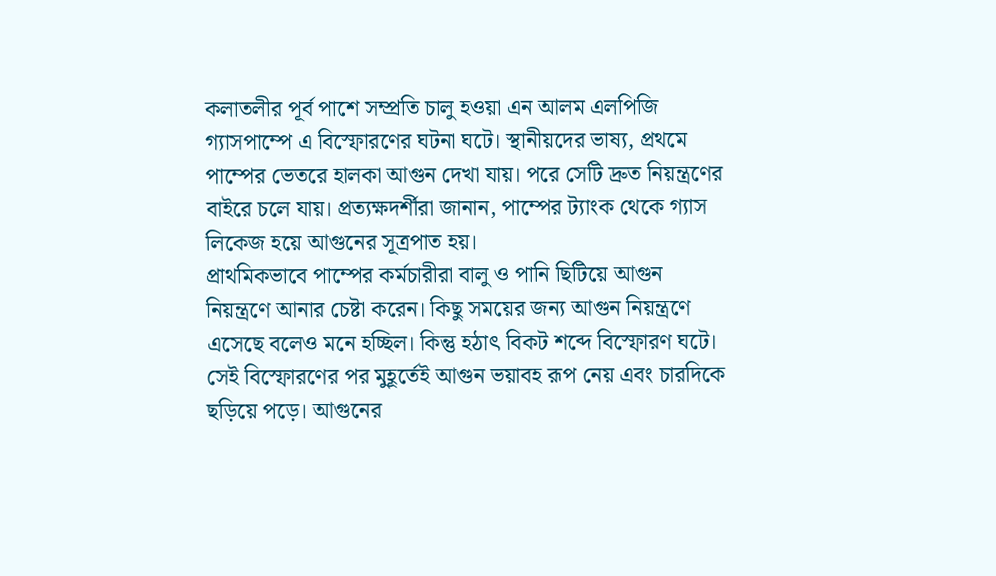কলাতলীর পূর্ব পাশে সম্প্রতি চালু হওয়া এন আলম এলপিজি গ্যাসপাম্পে এ বিস্ফোরণের ঘটনা ঘটে। স্থানীয়দের ভাষ্য, প্রথমে পাম্পের ভেতরে হালকা আগুন দেখা যায়। পরে সেটি দ্রুত নিয়ন্ত্রণের বাইরে চলে যায়। প্রত্যক্ষদর্শীরা জানান, পাম্পের ট্যাংক থেকে গ্যাস লিকেজ হয়ে আগুনের সূত্রপাত হয়।
প্রাথমিকভাবে পাম্পের কর্মচারীরা বালু ও পানি ছিটিয়ে আগুন নিয়ন্ত্রণে আনার চেষ্টা করেন। কিছু সময়ের জন্য আগুন নিয়ন্ত্রণে এসেছে বলেও মনে হচ্ছিল। কিন্তু হঠাৎ বিকট শব্দে বিস্ফোরণ ঘটে। সেই বিস্ফোরণের পর মুহূর্তেই আগুন ভয়াবহ রূপ নেয় এবং চারদিকে ছড়িয়ে পড়ে। আগুনের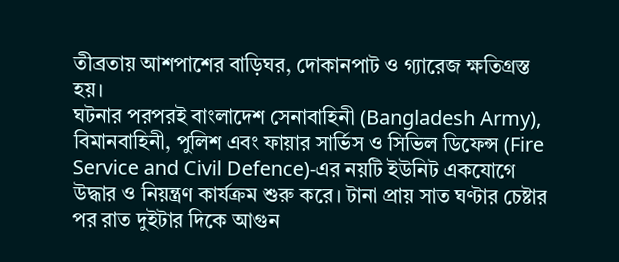তীব্রতায় আশপাশের বাড়িঘর, দোকানপাট ও গ্যারেজ ক্ষতিগ্রস্ত হয়।
ঘটনার পরপরই বাংলাদেশ সেনাবাহিনী (Bangladesh Army), বিমানবাহিনী, পুলিশ এবং ফায়ার সার্ভিস ও সিভিল ডিফেন্স (Fire Service and Civil Defence)-এর নয়টি ইউনিট একযোগে উদ্ধার ও নিয়ন্ত্রণ কার্যক্রম শুরু করে। টানা প্রায় সাত ঘণ্টার চেষ্টার পর রাত দুইটার দিকে আগুন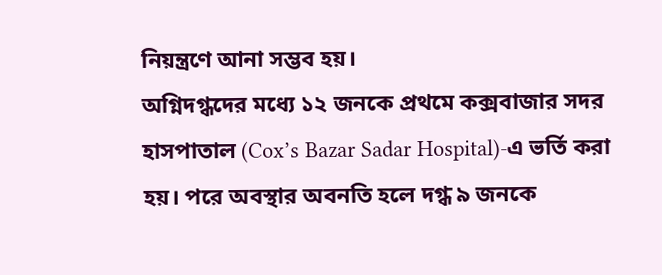নিয়ন্ত্রণে আনা সম্ভব হয়।
অগ্নিদগ্ধদের মধ্যে ১২ জনকে প্রথমে কক্সবাজার সদর হাসপাতাল (Cox’s Bazar Sadar Hospital)-এ ভর্তি করা হয়। পরে অবস্থার অবনতি হলে দগ্ধ ৯ জনকে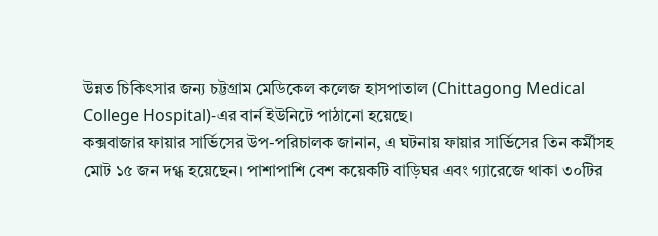উন্নত চিকিৎসার জন্য চট্টগ্রাম মেডিকেল কলেজ হাসপাতাল (Chittagong Medical College Hospital)-এর বার্ন ইউনিটে পাঠানো হয়েছে।
কক্সবাজার ফায়ার সার্ভিসের উপ-পরিচালক জানান, এ ঘটনায় ফায়ার সার্ভিসের তিন কর্মীসহ মোট ১৫ জন দগ্ধ হয়েছেন। পাশাপাশি বেশ কয়েকটি বাড়িঘর এবং গ্যারেজে থাকা ৩০টির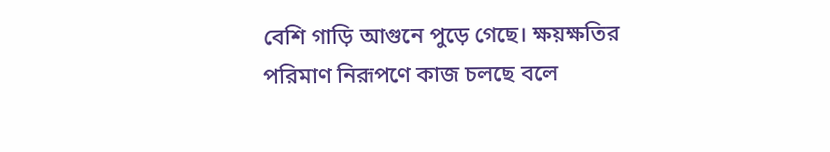বেশি গাড়ি আগুনে পুড়ে গেছে। ক্ষয়ক্ষতির পরিমাণ নিরূপণে কাজ চলছে বলে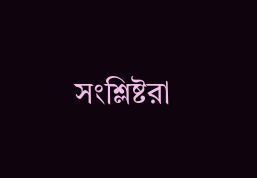সংশ্লিষ্টরা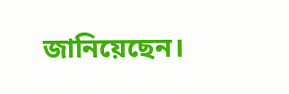জানিয়েছেন।